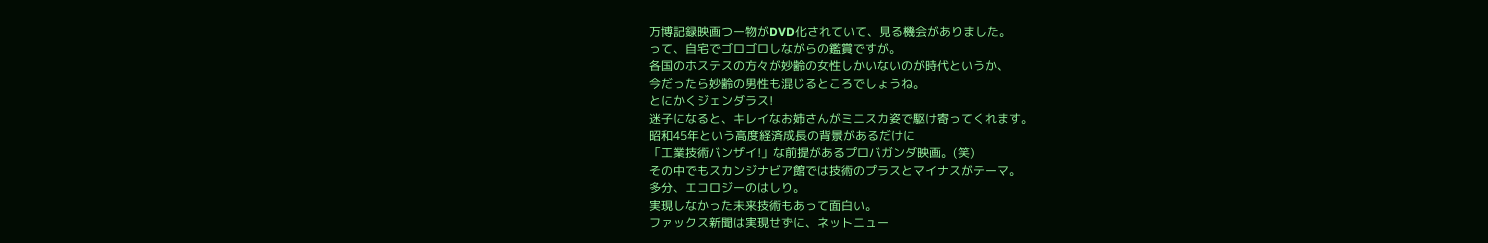万博記録映画つー物がDVD化されていて、見る機会がありました。
って、自宅でゴロゴロしながらの鑑賞ですが。
各国のホステスの方々が妙齢の女性しかいないのが時代というか、
今だったら妙齢の男性も混じるところでしょうね。
とにかくジェンダラス!
迷子になると、キレイなお姉さんがミニスカ姿で駆け寄ってくれます。
昭和45年という高度経済成長の背景があるだけに
「工業技術バンザイ!」な前提があるプロバガンダ映画。(笑)
その中でもスカンジナビア館では技術のプラスとマイナスがテーマ。
多分、エコロジーのはしり。
実現しなかった未来技術もあって面白い。
ファックス新聞は実現せずに、ネットニュー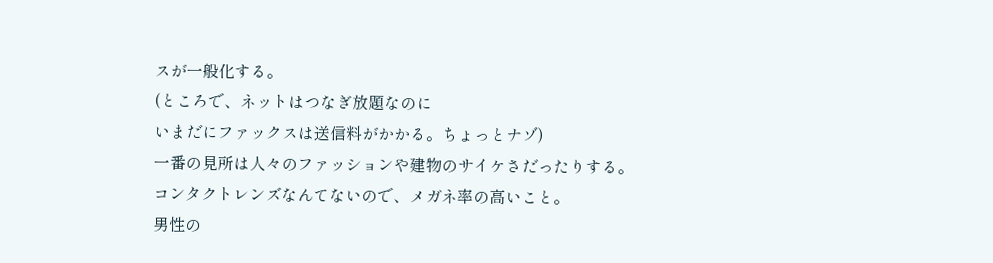スが一般化する。
(ところで、ネットはつなぎ放題なのに
いまだにファックスは送信料がかかる。ちょっとナゾ)
一番の見所は人々のファッションや建物のサイケさだったりする。
コンタクトレンズなんてないので、メガネ率の高いこと。
男性の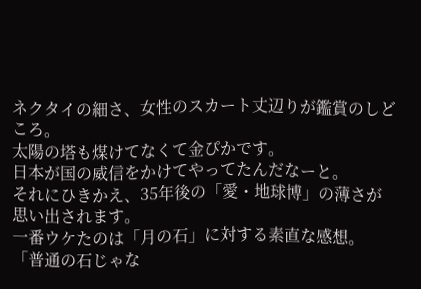ネクタイの細さ、女性のスカート丈辺りが鑑賞のしどころ。
太陽の塔も煤けてなくて金ぴかです。
日本が国の威信をかけてやってたんだなーと。
それにひきかえ、35年後の「愛・地球博」の薄さが思い出されます。
一番ウケたのは「月の石」に対する素直な感想。
「普通の石じゃな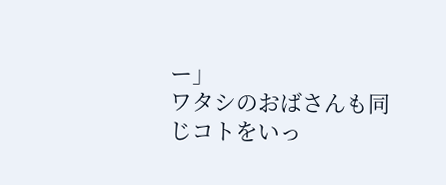ー」
ワタシのおばさんも同じコトをいっ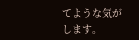てような気がします。